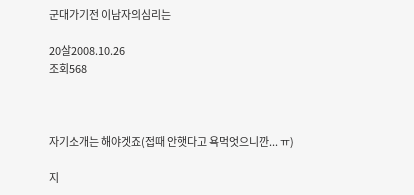군대가기전 이남자의심리는

20살2008.10.26
조회568



자기소개는 해야겟죠(접때 안햇다고 욕먹엇으니깐... ㅠ)

지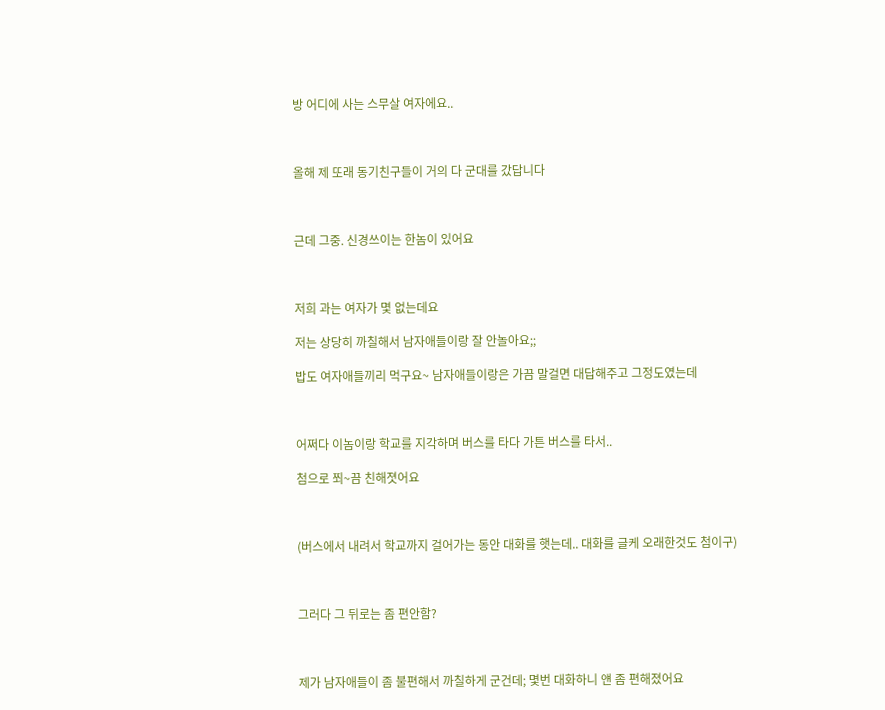방 어디에 사는 스무살 여자에요..



올해 제 또래 동기친구들이 거의 다 군대를 갔답니다



근데 그중. 신경쓰이는 한놈이 있어요



저희 과는 여자가 몇 없는데요

저는 상당히 까칠해서 남자애들이랑 잘 안놀아요;;

밥도 여자애들끼리 먹구요~ 남자애들이랑은 가끔 말걸면 대답해주고 그정도였는데



어쩌다 이놈이랑 학교를 지각하며 버스를 타다 가튼 버스를 타서..

첨으로 쬐~끔 친해졋어요



(버스에서 내려서 학교까지 걸어가는 동안 대화를 햇는데.. 대화를 글케 오래한것도 첨이구)



그러다 그 뒤로는 좀 편안함?



제가 남자애들이 좀 불편해서 까칠하게 군건데; 몇번 대화하니 얜 좀 편해졌어요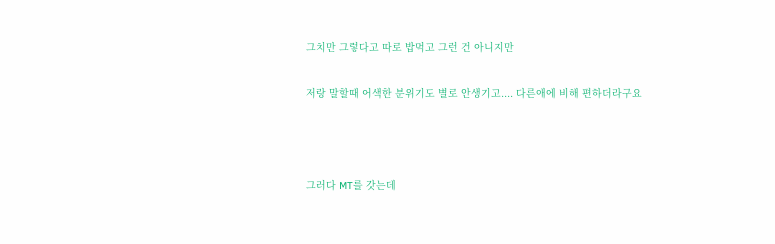그치만 그렇다고 따로 밥먹고 그런 건 아니지만

저랑 말할때 어색한 분위기도 별로 안생기고.... 다른애에 비해 편하더라구요



그러다 MT를 갓는데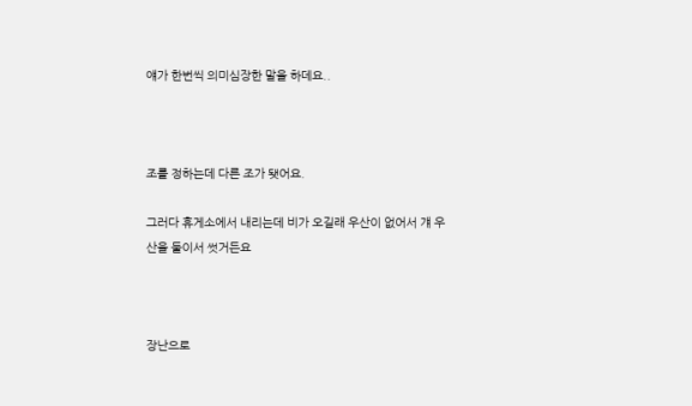얘가 한번씩 의미심장한 말을 하데요..



조를 정하는데 다른 조가 됏어요.

그러다 휴게소에서 내리는데 비가 오길래 우산이 없어서 걔 우산을 둘이서 썻거든요



장난으로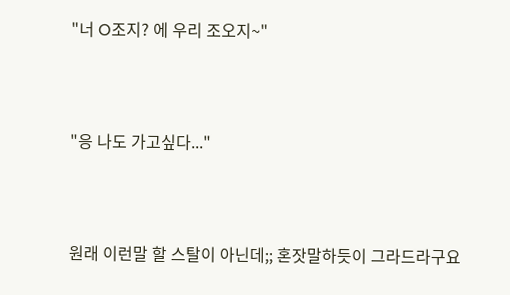"너 O조지? 에 우리 조오지~"



"응 나도 가고싶다..."



원래 이런말 할 스탈이 아닌데;; 혼잣말하듯이 그라드라구요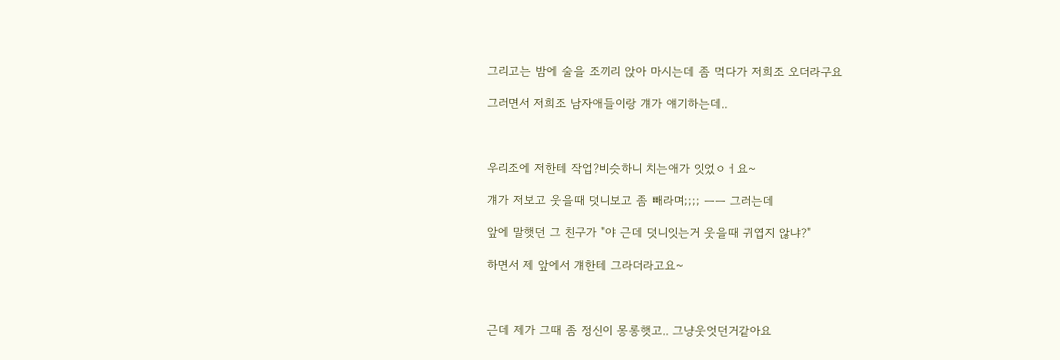그리고는 밤에 술을 조끼리 앉아 마시는데 좀 먹다가 저희조 오더라구요

그러면서 저희조 남자애들이랑 걔가 얘기하는데..



우리조에 저한테 작업?비슷하니 치는애가 잇었ㅇㅓ요~

걔가 저보고 웃을때 덧니보고 좀 빼라며;;;; ㅡㅡ 그러는데

앞에 말햇던 그 친구가 "야 근데 덧니잇는거 웃을때 귀엽지 않냐?"

하면서 제 앞에서 걔한테 그라더라고요~



근데 제가 그때 좀 정신이 몽롱햇고.. 그냥웃엇던거같아요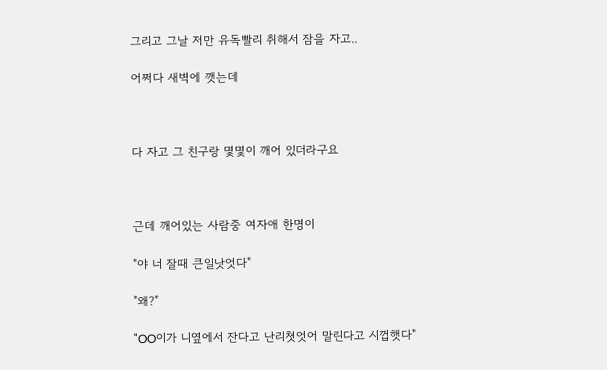그리고 그날 저만 유독빨리 취해서 잠을 자고..

어쩌다 새벽에 깻는데



다 자고 그 친구랑 몇몇이 깨어 있더라구요



근데 깨어있는 사람중 여자애 한명이

"야 너 잘때 큰일낫엇다"

"왜?"

"OO이가 니옆에서 잔다고 난리쳣엇어 말린다고 시껍햇다"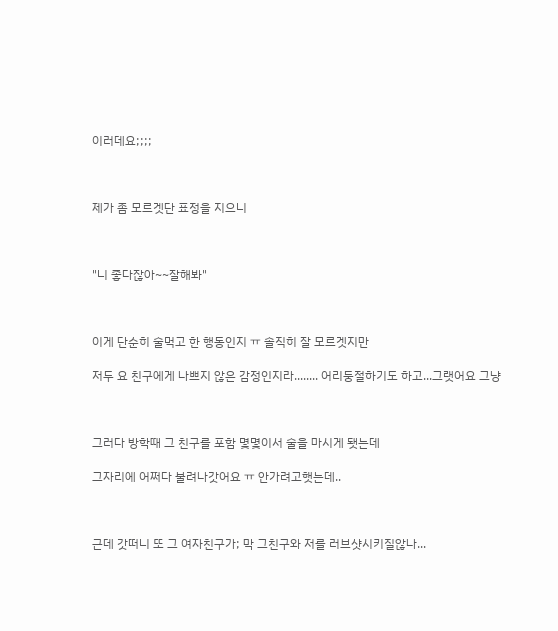이러데요;;;;



제가 좀 모르겟단 표정을 지으니



"니 좋다잖아~~잘해봐"



이게 단순히 술먹고 한 행동인지 ㅠ 솔직히 잘 모르겟지만

저두 요 친구에게 나쁘지 않은 감정인지라........ 어리둥절하기도 하고...그랫어요 그냥



그러다 방학때 그 친구를 포함 몇몇이서 술을 마시게 됏는데

그자리에 어쩌다 불려나갓어요 ㅠ 안가려고햇는데..



근데 갓떠니 또 그 여자친구가; 막 그친구와 저를 러브샷시키질않나...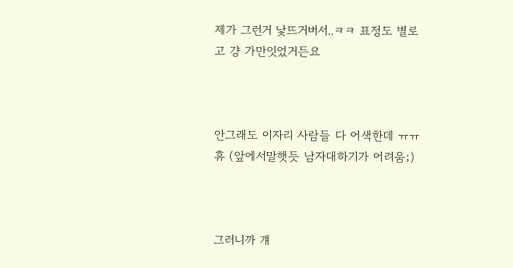제가 그런거 낯뜨거버서..ㅋㅋ 표정도 별로고 걍 가만잇었거든요



안그래도 이자리 사람들 다 어색한데 ㅠㅠ 휴 (앞에서말햇듯 남자대하기가 어려움;)



그러니까 걔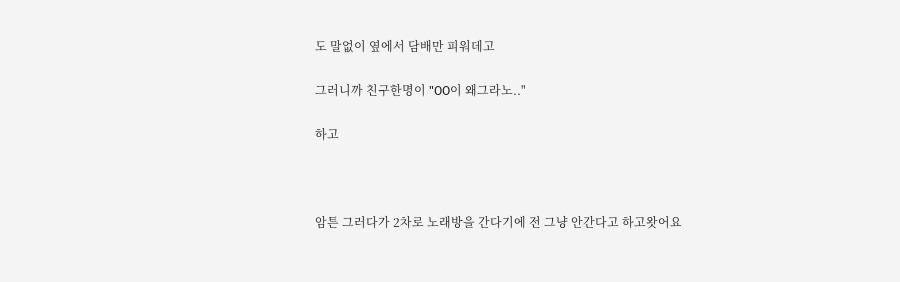도 말없이 옆에서 담배만 피워데고

그러니까 친구한명이 "OO이 왜그라노.."

하고



암튼 그러다가 2차로 노래방을 간다기에 전 그냥 안간다고 하고왓어요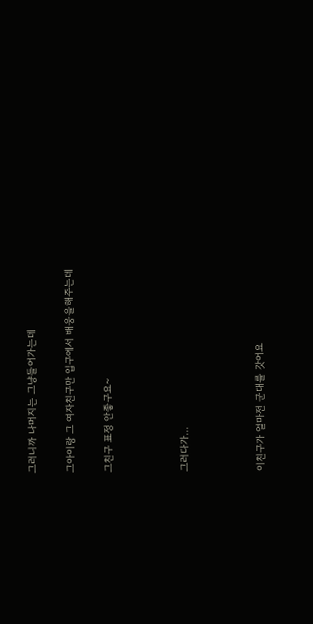그러니까 나머지는 그냥들어가는데

그아이랑 그 여자친구만 입구에서 배웅을해주는데

그친구 표정 안좋구요~



그러다가...



이친구가 얼마전 군대를 갓어요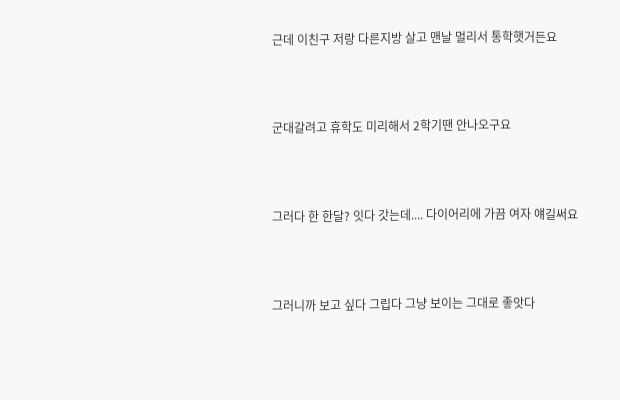근데 이친구 저랑 다른지방 살고 맨날 멀리서 통학햇거든요



군대갈려고 휴학도 미리해서 2학기땐 안나오구요



그러다 한 한달? 잇다 갓는데.... 다이어리에 가끔 여자 얘길써요



그러니까 보고 싶다 그립다 그냥 보이는 그대로 좋앗다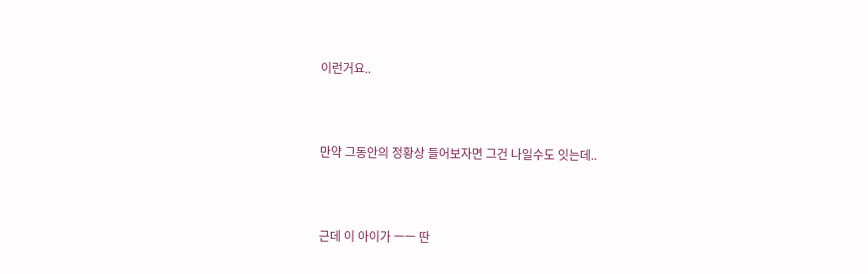이런거요..



만약 그동안의 정황상 들어보자면 그건 나일수도 잇는데..



근데 이 아이가 ㅡㅡ 딴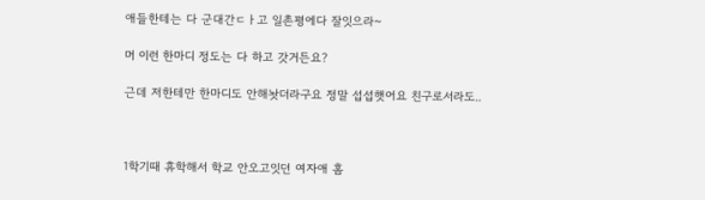애들한테는 다 군대간ㄷㅏ고 일촌평에다 잘잇으라~

머 이런 한마디 정도는 다 하고 갓거든요?

근데 저한테만 한마디도 안해놧더라구요 정말 섭섭햇어요 친구로서라도..



1학기때 휴학해서 학교 안오고잇던 여자애 홈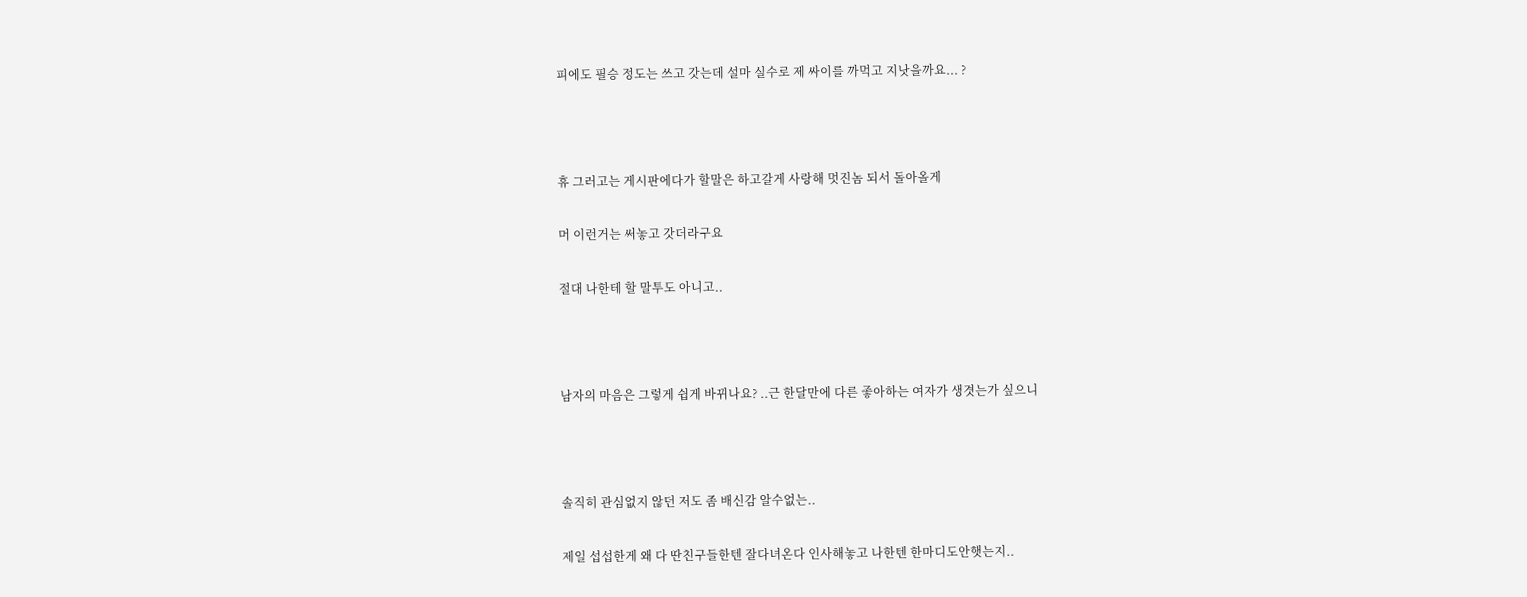피에도 필승 정도는 쓰고 갓는데 설마 실수로 제 싸이를 까먹고 지낫을까요... ?



휴 그러고는 게시판에다가 할말은 하고갈게 사랑해 멋진놈 되서 돌아올게

머 이런거는 써놓고 갓더라구요

절대 나한테 할 말투도 아니고..



남자의 마음은 그렇게 쉽게 바뀌나요? ..근 한달만에 다른 좋아하는 여자가 생겻는가 싶으니



솔직히 관심없지 않던 저도 좀 배신감 알수없는..

제일 섭섭한게 왜 다 딴친구들한텐 잘다녀온다 인사해놓고 나한텐 한마디도안햇는지..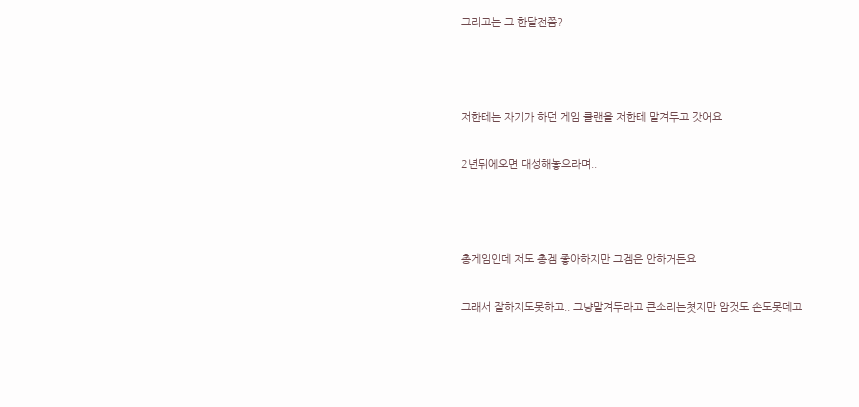그리고는 그 한달전쯤?



저한테는 자기가 하던 게임 클랜을 저한테 맡겨두고 갓어요

2년뒤에오면 대성해놓으라며..



총게임인데 저도 총겜 좋아하지만 그겜은 안하거든요

그래서 잘하지도못하고.. 그냥맡겨두라고 큰소리는쳣지만 암것도 손도못데고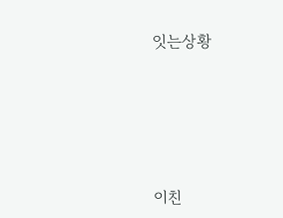잇는상황





이친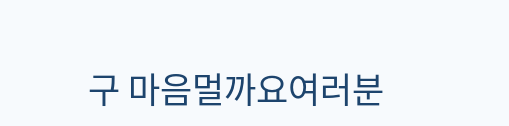구 마음멀까요여러분